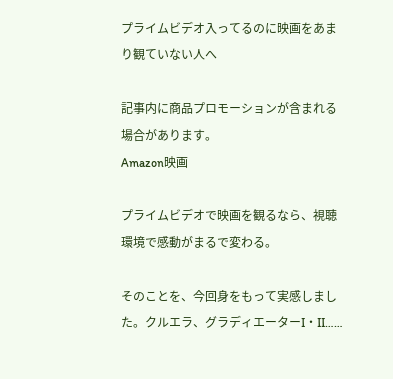プライムビデオ入ってるのに映画をあまり観ていない人へ

記事内に商品プロモーションが含まれる場合があります。
Amazon映画

プライムビデオで映画を観るなら、視聴環境で感動がまるで変わる。

そのことを、今回身をもって実感しました。クルエラ、グラディエーターI・II……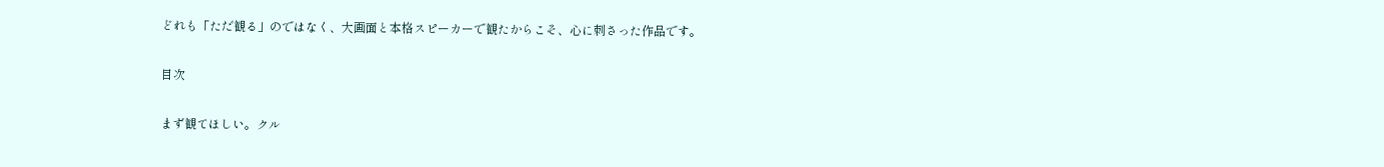どれも「ただ観る」のではなく、大画面と本格スピーカーで観たからこそ、心に刺さった作品です。

目次

まず観てほしい。クル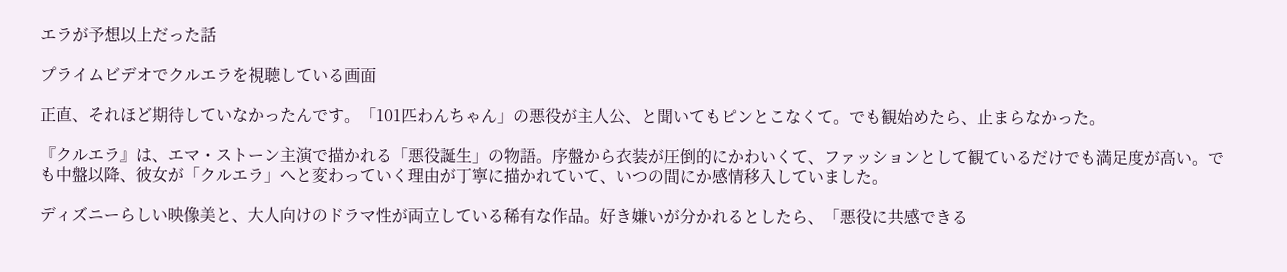エラが予想以上だった話

プライムビデオでクルエラを視聴している画面

正直、それほど期待していなかったんです。「101匹わんちゃん」の悪役が主人公、と聞いてもピンとこなくて。でも観始めたら、止まらなかった。

『クルエラ』は、エマ・ストーン主演で描かれる「悪役誕生」の物語。序盤から衣装が圧倒的にかわいくて、ファッションとして観ているだけでも満足度が高い。でも中盤以降、彼女が「クルエラ」へと変わっていく理由が丁寧に描かれていて、いつの間にか感情移入していました。

ディズニーらしい映像美と、大人向けのドラマ性が両立している稀有な作品。好き嫌いが分かれるとしたら、「悪役に共感できる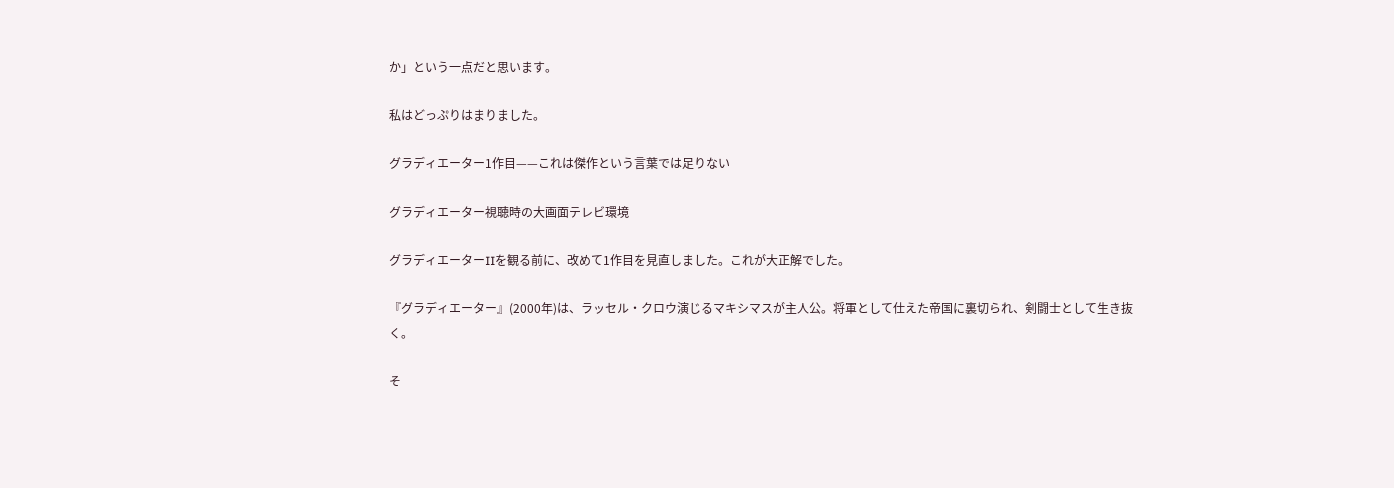か」という一点だと思います。

私はどっぷりはまりました。

グラディエーター1作目——これは傑作という言葉では足りない

グラディエーター視聴時の大画面テレビ環境

グラディエーターIIを観る前に、改めて1作目を見直しました。これが大正解でした。

『グラディエーター』(2000年)は、ラッセル・クロウ演じるマキシマスが主人公。将軍として仕えた帝国に裏切られ、剣闘士として生き抜く。

そ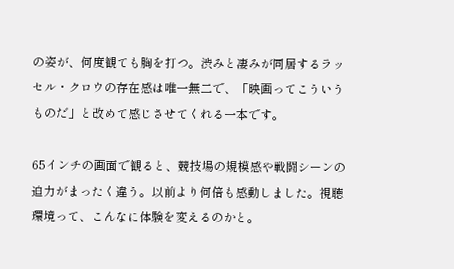の姿が、何度観ても胸を打つ。渋みと凄みが同居するラッセル・クロウの存在感は唯一無二で、「映画ってこういうものだ」と改めて感じさせてくれる一本です。

65インチの画面で観ると、競技場の規模感や戦闘シーンの迫力がまったく違う。以前より何倍も感動しました。視聴環境って、こんなに体験を変えるのかと。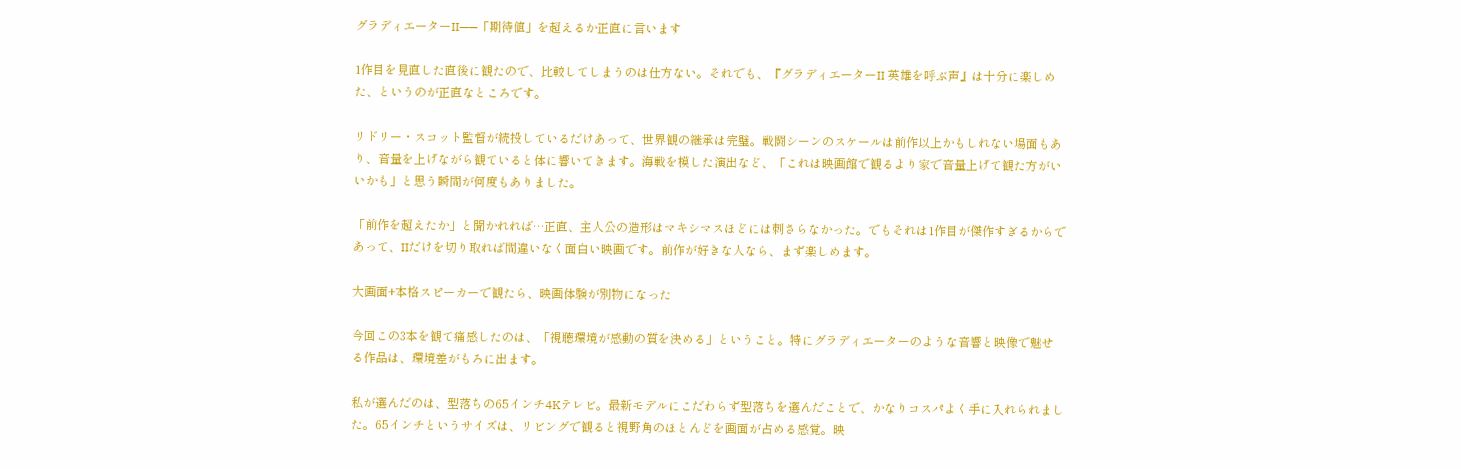グラディエーターII——「期待値」を超えるか正直に言います

1作目を見直した直後に観たので、比較してしまうのは仕方ない。それでも、『グラディエーターII 英雄を呼ぶ声』は十分に楽しめた、というのが正直なところです。

リドリー・スコット監督が続投しているだけあって、世界観の継承は完璧。戦闘シーンのスケールは前作以上かもしれない場面もあり、音量を上げながら観ていると体に響いてきます。海戦を模した演出など、「これは映画館で観るより家で音量上げて観た方がいいかも」と思う瞬間が何度もありました。

「前作を超えたか」と聞かれれば…正直、主人公の造形はマキシマスほどには刺さらなかった。でもそれは1作目が傑作すぎるからであって、IIだけを切り取れば間違いなく面白い映画です。前作が好きな人なら、まず楽しめます。

大画面+本格スピーカーで観たら、映画体験が別物になった

今回この3本を観て痛感したのは、「視聴環境が感動の質を決める」ということ。特にグラディエーターのような音響と映像で魅せる作品は、環境差がもろに出ます。

私が選んだのは、型落ちの65インチ4Kテレビ。最新モデルにこだわらず型落ちを選んだことで、かなりコスパよく手に入れられました。65インチというサイズは、リビングで観ると視野角のほとんどを画面が占める感覚。映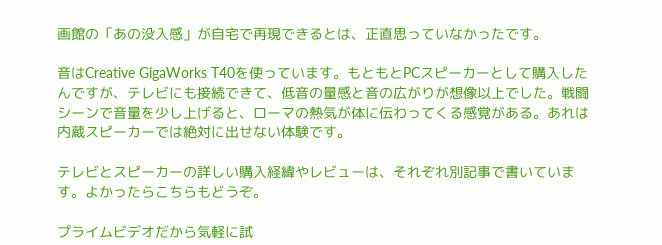画館の「あの没入感」が自宅で再現できるとは、正直思っていなかったです。

音はCreative GigaWorks T40を使っています。もともとPCスピーカーとして購入したんですが、テレビにも接続できて、低音の量感と音の広がりが想像以上でした。戦闘シーンで音量を少し上げると、ローマの熱気が体に伝わってくる感覚がある。あれは内蔵スピーカーでは絶対に出せない体験です。

テレビとスピーカーの詳しい購入経緯やレビューは、それぞれ別記事で書いています。よかったらこちらもどうぞ。

プライムビデオだから気軽に試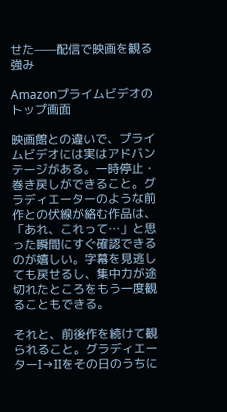せた——配信で映画を観る強み

Amazonプライムビデオのトップ画面

映画館との違いで、プライムビデオには実はアドバンテージがある。一時停止・巻き戻しができること。グラディエーターのような前作との伏線が絡む作品は、「あれ、これって…」と思った瞬間にすぐ確認できるのが嬉しい。字幕を見逃しても戻せるし、集中力が途切れたところをもう一度観ることもできる。

それと、前後作を続けて観られること。グラディエーターI→IIをその日のうちに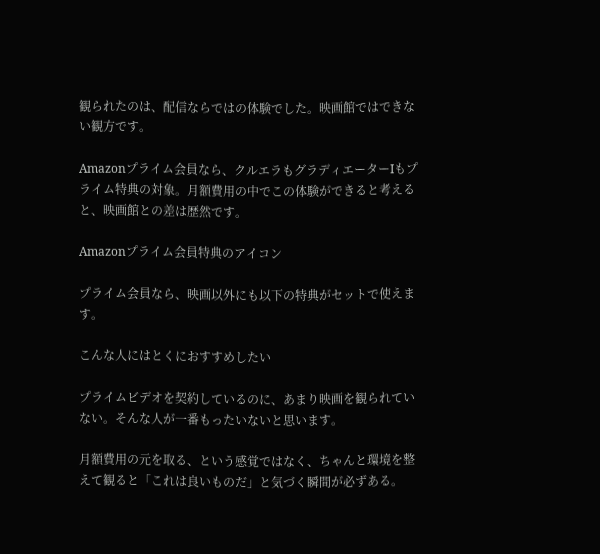観られたのは、配信ならではの体験でした。映画館ではできない観方です。

Amazonプライム会員なら、クルエラもグラディエーターIもプライム特典の対象。月額費用の中でこの体験ができると考えると、映画館との差は歴然です。

Amazonプライム会員特典のアイコン

プライム会員なら、映画以外にも以下の特典がセットで使えます。

こんな人にはとくにおすすめしたい

プライムビデオを契約しているのに、あまり映画を観られていない。そんな人が一番もったいないと思います。

月額費用の元を取る、という感覚ではなく、ちゃんと環境を整えて観ると「これは良いものだ」と気づく瞬間が必ずある。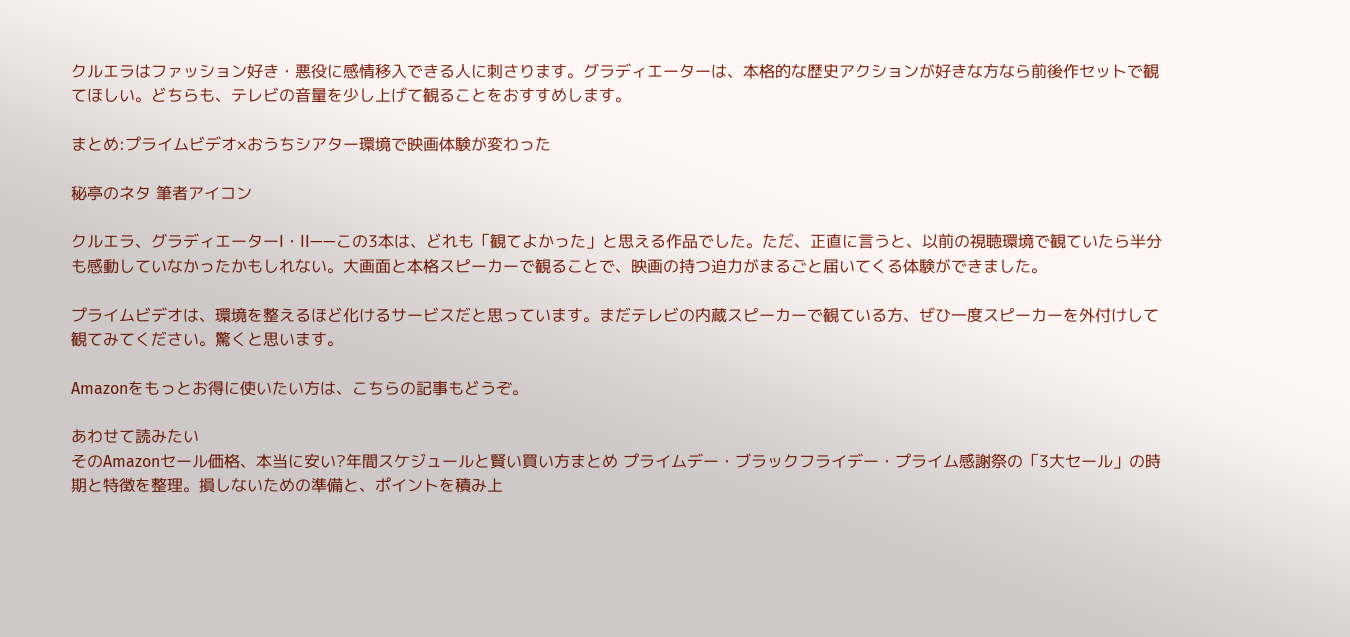クルエラはファッション好き・悪役に感情移入できる人に刺さります。グラディエーターは、本格的な歴史アクションが好きな方なら前後作セットで観てほしい。どちらも、テレビの音量を少し上げて観ることをおすすめします。

まとめ:プライムビデオ×おうちシアター環境で映画体験が変わった

秘亭のネタ 筆者アイコン

クルエラ、グラディエーターI・II——この3本は、どれも「観てよかった」と思える作品でした。ただ、正直に言うと、以前の視聴環境で観ていたら半分も感動していなかったかもしれない。大画面と本格スピーカーで観ることで、映画の持つ迫力がまるごと届いてくる体験ができました。

プライムビデオは、環境を整えるほど化けるサービスだと思っています。まだテレビの内蔵スピーカーで観ている方、ぜひ一度スピーカーを外付けして観てみてください。驚くと思います。

Amazonをもっとお得に使いたい方は、こちらの記事もどうぞ。

あわせて読みたい
そのAmazonセール価格、本当に安い?年間スケジュールと賢い買い方まとめ プライムデー・ブラックフライデー・プライム感謝祭の「3大セール」の時期と特徴を整理。損しないための準備と、ポイントを積み上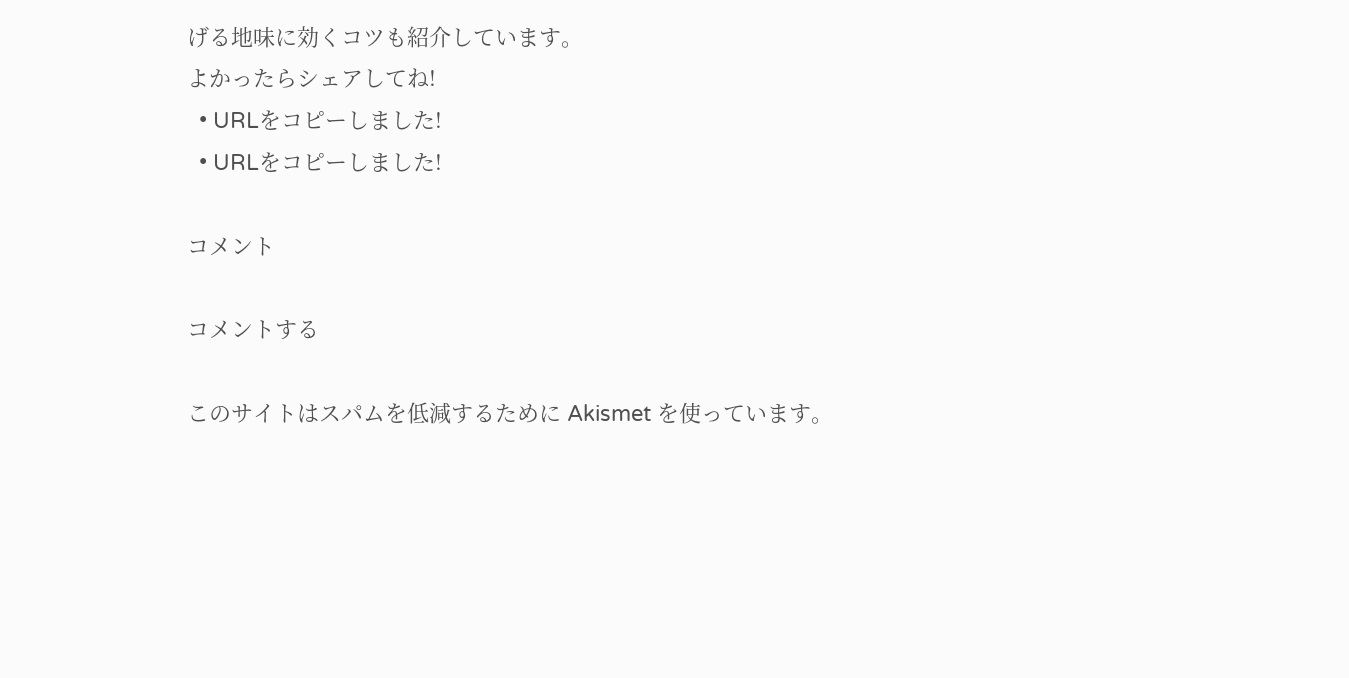げる地味に効くコツも紹介しています。
よかったらシェアしてね!
  • URLをコピーしました!
  • URLをコピーしました!

コメント

コメントする

このサイトはスパムを低減するために Akismet を使っています。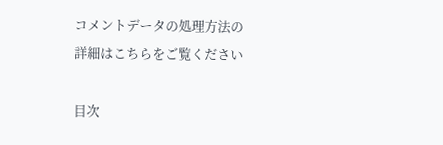コメントデータの処理方法の詳細はこちらをご覧ください

目次